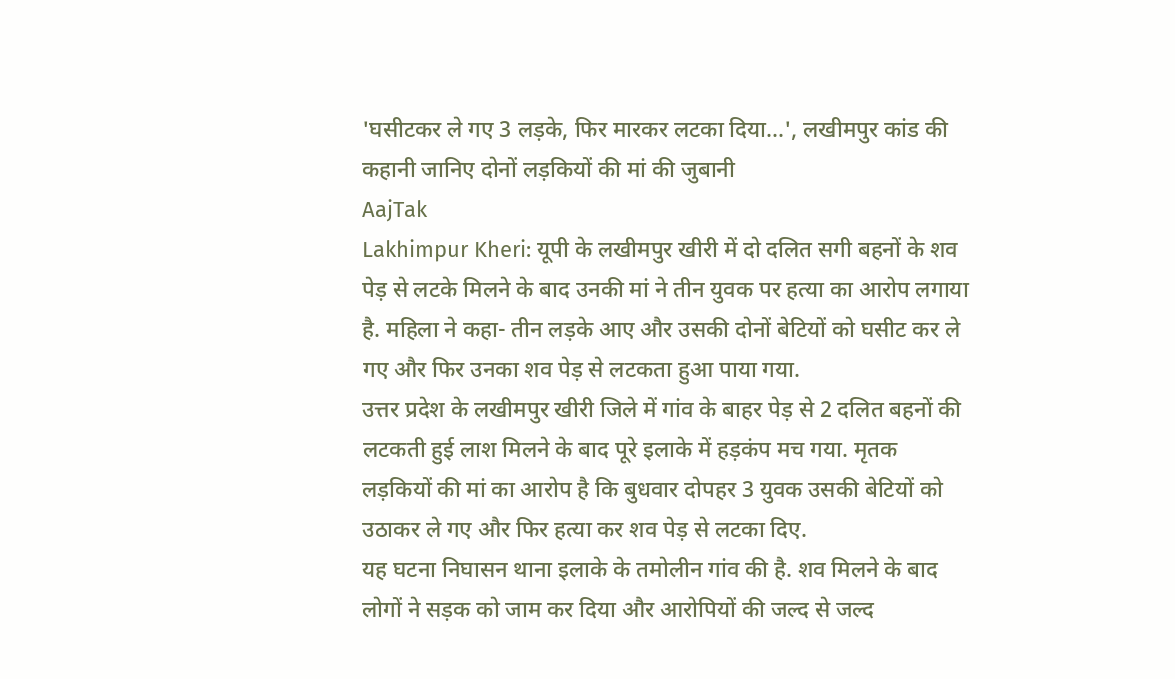'घसीटकर ले गए 3 लड़के, फिर मारकर लटका दिया...', लखीमपुर कांड की कहानी जानिए दोनों लड़कियों की मां की जुबानी
AajTak
Lakhimpur Kheri: यूपी के लखीमपुर खीरी में दो दलित सगी बहनों के शव पेड़ से लटके मिलने के बाद उनकी मां ने तीन युवक पर हत्या का आरोप लगाया है. महिला ने कहा- तीन लड़के आए और उसकी दोनों बेटियों को घसीट कर ले गए और फिर उनका शव पेड़ से लटकता हुआ पाया गया.
उत्तर प्रदेश के लखीमपुर खीरी जिले में गांव के बाहर पेड़ से 2 दलित बहनों की लटकती हुई लाश मिलने के बाद पूरे इलाके में हड़कंप मच गया. मृतक लड़कियों की मां का आरोप है कि बुधवार दोपहर 3 युवक उसकी बेटियों को उठाकर ले गए और फिर हत्या कर शव पेड़ से लटका दिए.
यह घटना निघासन थाना इलाके के तमोलीन गांव की है. शव मिलने के बाद लोगों ने सड़क को जाम कर दिया और आरोपियों की जल्द से जल्द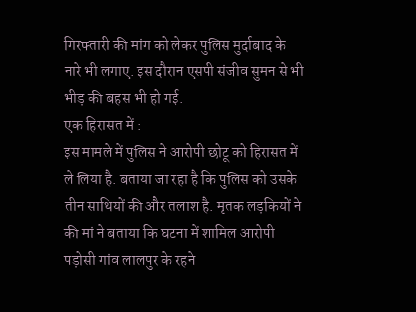गिरफ्तारी की मांग को लेकर पुलिस मुर्दाबाद के नारे भी लगाए. इस दौरान एसपी संजीव सुमन से भी भीड़ की बहस भी हो गई.
एक हिरासत में :
इस मामले में पुलिस ने आरोपी छोटू को हिरासत में ले लिया है. बताया जा रहा है कि पुलिस को उसके तीन साथियों की और तलाश है. मृतक लड़कियों ने की मां ने बताया कि घटना में शामिल आरोपी पड़ोसी गांव लालपुर के रहने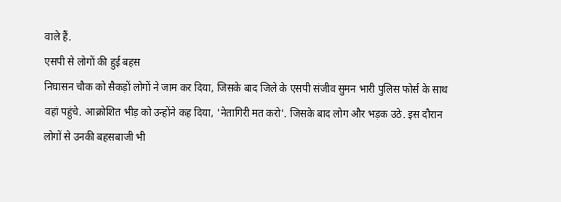वाले हैं.
एसपी से लोगों की हुई बहस
निघासन चौक को सैकड़ों लोगों ने जाम कर दिया, जिसके बाद जिले के एसपी संजीव सुमन भारी पुलिस फोर्स के साथ वहां पहुंचे. आक्रोशित भीड़ को उन्होंने कह दिया, 'नेतागिरी मत करो'. जिसके बाद लोग और भड़क उठे. इस दौरान लोगों से उनकी बहसबाजी भी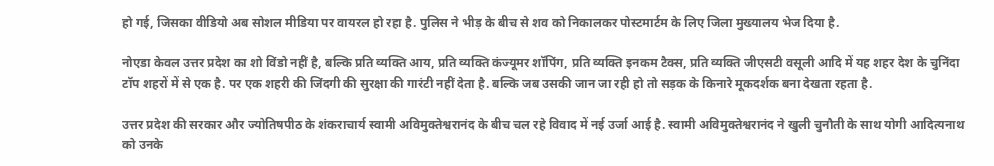हो गई, जिसका वीडियो अब सोशल मीडिया पर वायरल हो रहा है. पुलिस ने भीड़ के बीच से शव को निकालकर पोस्टमार्टम के लिए जिला मुख्यालय भेज दिया है.

नोएडा केवल उत्तर प्रदेश का शो विंडो नहीं है, बल्कि प्रति व्यक्ति आय, प्रति व्यक्ति कंज्यूमर शॉपिंग, प्रति व्यक्ति इनकम टैक्स, प्रति व्यक्ति जीएसटी वसूली आदि में यह शहर देश के चुनिंदा टॉप शहरों में से एक है. पर एक शहरी की जिंदगी की सुरक्षा की गारंटी नहीं देता है. बल्कि जब उसकी जान जा रही हो तो सड़क के किनारे मूकदर्शक बना देखता रहता है.

उत्तर प्रदेश की सरकार और ज्योतिषपीठ के शंकराचार्य स्वामी अविमुक्तेश्वरानंद के बीच चल रहे विवाद में नई उर्जा आई है. स्वामी अविमुक्तेश्वरानंद ने खुली चुनौती के साथ योगी आदित्यनाथ को उनके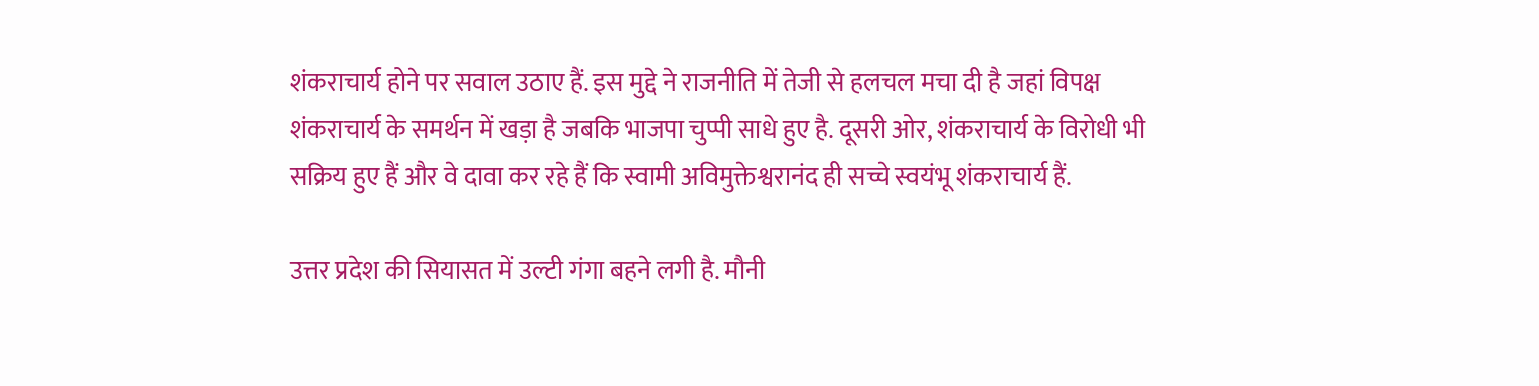शंकराचार्य होने पर सवाल उठाए हैं. इस मुद्दे ने राजनीति में तेजी से हलचल मचा दी है जहां विपक्ष शंकराचार्य के समर्थन में खड़ा है जबकि भाजपा चुप्पी साधे हुए है. दूसरी ओर, शंकराचार्य के विरोधी भी सक्रिय हुए हैं और वे दावा कर रहे हैं कि स्वामी अविमुक्तेश्वरानंद ही सच्चे स्वयंभू शंकराचार्य हैं.

उत्तर प्रदेश की सियासत में उल्टी गंगा बहने लगी है. मौनी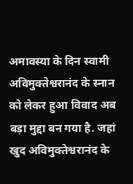अमावस्या के दिन स्वामी अविमुक्तेश्वरानंद के स्नान को लेकर हुआ विवाद अब बड़ा मुद्दा बन गया है. जहां खुद अविमुक्तेश्वरानंद के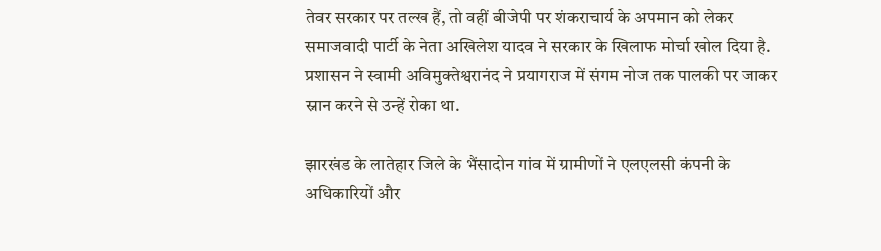तेवर सरकार पर तल्ख हैं, तो वहीं बीजेपी पर शंकराचार्य के अपमान को लेकर समाजवादी पार्टी के नेता अखिलेश यादव ने सरकार के खिलाफ मोर्चा खोल दिया है. प्रशासन ने स्वामी अविमुक्तेश्वरानंद ने प्रयागराज में संगम नोज तक पालकी पर जाकर स्नान करने से उन्हें रोका था.

झारखंड के लातेहार जिले के भैंसादोन गांव में ग्रामीणों ने एलएलसी कंपनी के अधिकारियों और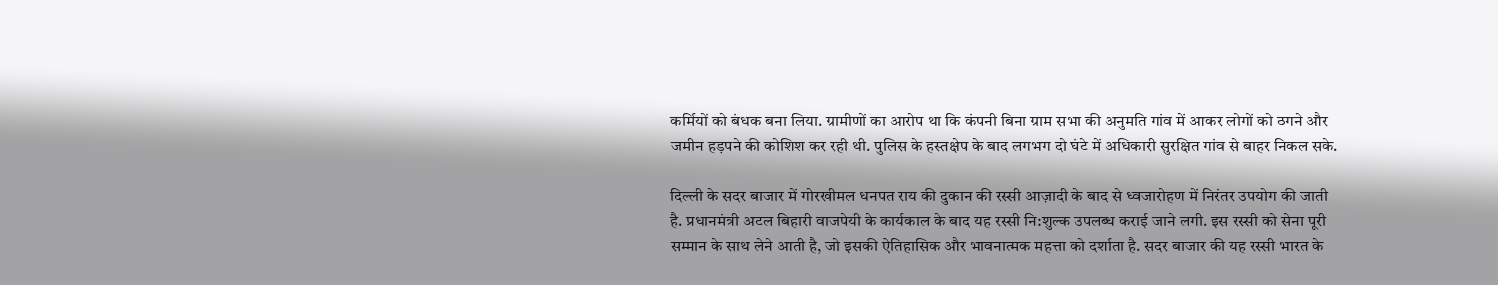कर्मियों को बंधक बना लिया. ग्रामीणों का आरोप था कि कंपनी बिना ग्राम सभा की अनुमति गांव में आकर लोगों को ठगने और जमीन हड़पने की कोशिश कर रही थी. पुलिस के हस्तक्षेप के बाद लगभग दो घंटे में अधिकारी सुरक्षित गांव से बाहर निकल सके.

दिल्ली के सदर बाजार में गोरखीमल धनपत राय की दुकान की रस्सी आज़ादी के बाद से ध्वजारोहण में निरंतर उपयोग की जाती है. प्रधानमंत्री अटल बिहारी वाजपेयी के कार्यकाल के बाद यह रस्सी नि:शुल्क उपलब्ध कराई जाने लगी. इस रस्सी को सेना पूरी सम्मान के साथ लेने आती है, जो इसकी ऐतिहासिक और भावनात्मक महत्ता को दर्शाता है. सदर बाजार की यह रस्सी भारत के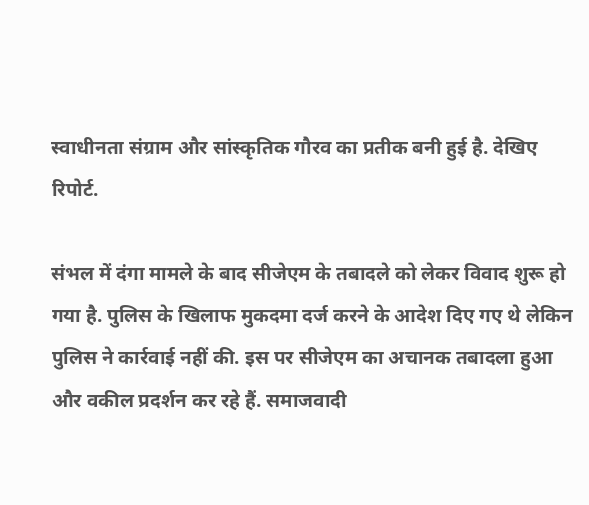स्वाधीनता संग्राम और सांस्कृतिक गौरव का प्रतीक बनी हुई है. देखिए रिपोर्ट.

संभल में दंगा मामले के बाद सीजेएम के तबादले को लेकर विवाद शुरू हो गया है. पुलिस के खिलाफ मुकदमा दर्ज करने के आदेश दिए गए थे लेकिन पुलिस ने कार्रवाई नहीं की. इस पर सीजेएम का अचानक तबादला हुआ और वकील प्रदर्शन कर रहे हैं. समाजवादी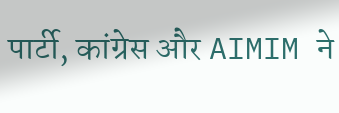पार्टी, कांग्रेस और AIMIM ने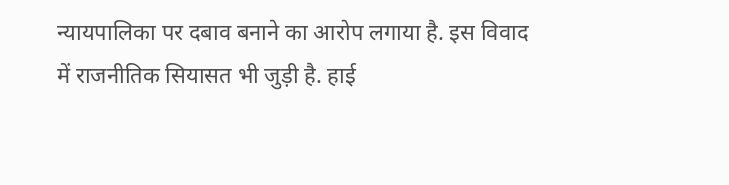न्यायपालिका पर दबाव बनाने का आरोप लगाया है. इस विवाद में राजनीतिक सियासत भी जुड़ी है. हाई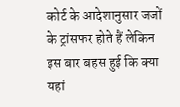कोर्ट के आदेशानुसार जजों के ट्रांसफर होते हैं लेकिन इस बार बहस हुई कि क्या यहां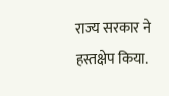राज्य सरकार ने हस्तक्षेप किया.